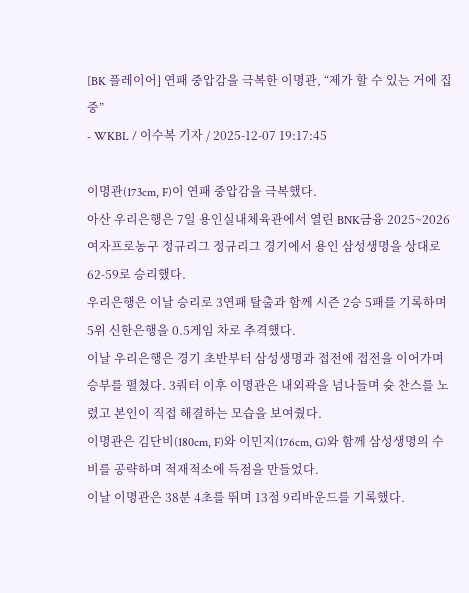[BK 플레이어] 연패 중압감을 극복한 이명관, “제가 할 수 있는 거에 집중”
- WKBL / 이수복 기자 / 2025-12-07 19:17:45

이명관(173cm, F)이 연패 중압감을 극복했다.
아산 우리은행은 7일 용인실내체육관에서 열린 BNK금융 2025~2026 여자프로농구 정규리그 정규리그 경기에서 용인 삼성생명을 상대로 62-59로 승리했다.
우리은행은 이날 승리로 3연패 탈출과 함께 시즌 2승 5패를 기록하며 5위 신한은행을 0.5게임 차로 추격했다.
이날 우리은행은 경기 초반부터 삼성생명과 접전에 접전을 이어가며 승부를 펼쳤다. 3쿼터 이후 이명관은 내외곽을 넘나들며 슛 찬스를 노렸고 본인이 직접 해결하는 모습을 보여줬다.
이명관은 김단비(180cm, F)와 이민지(176cm, G)와 함께 삼성생명의 수비를 공략하며 적재적소에 득점을 만들었다.
이날 이명관은 38분 4초를 뛰며 13점 9리바운드를 기록했다.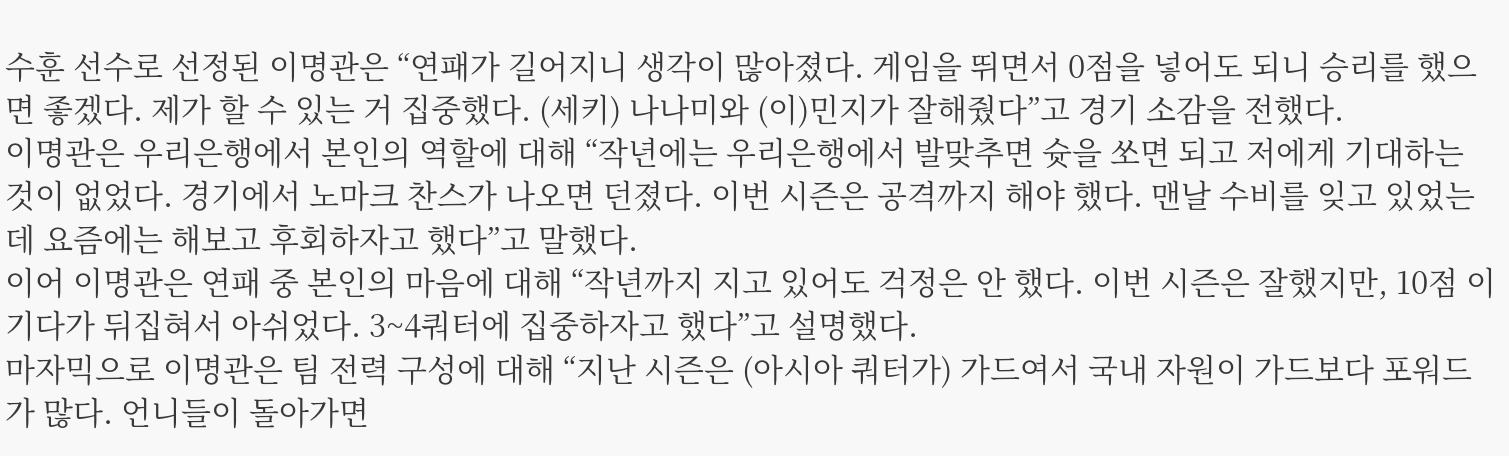수훈 선수로 선정된 이명관은 “연패가 길어지니 생각이 많아졌다. 게임을 뛰면서 0점을 넣어도 되니 승리를 했으면 좋겠다. 제가 할 수 있는 거 집중했다. (세키) 나나미와 (이)민지가 잘해줬다”고 경기 소감을 전했다.
이명관은 우리은행에서 본인의 역할에 대해 “작년에는 우리은행에서 발맞추면 슛을 쏘면 되고 저에게 기대하는 것이 없었다. 경기에서 노마크 찬스가 나오면 던졌다. 이번 시즌은 공격까지 해야 했다. 맨날 수비를 잊고 있었는데 요즘에는 해보고 후회하자고 했다”고 말했다.
이어 이명관은 연패 중 본인의 마음에 대해 “작년까지 지고 있어도 걱정은 안 했다. 이번 시즌은 잘했지만, 10점 이기다가 뒤집혀서 아쉬었다. 3~4쿼터에 집중하자고 했다”고 설명했다.
마자믹으로 이명관은 팀 전력 구성에 대해 “지난 시즌은 (아시아 쿼터가) 가드여서 국내 자원이 가드보다 포워드가 많다. 언니들이 돌아가면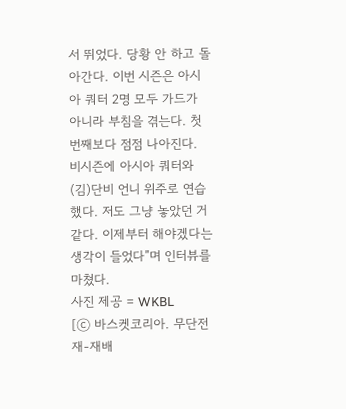서 뛰었다. 당황 안 하고 돌아간다. 이번 시즌은 아시아 쿼터 2명 모두 가드가 아니라 부침을 겪는다. 첫 번째보다 점점 나아진다. 비시즌에 아시아 쿼터와 (김)단비 언니 위주로 연습했다. 저도 그냥 놓았던 거 같다. 이제부터 해야겠다는 생각이 들었다”며 인터뷰를 마쳤다.
사진 제공 = WKBL
[ⓒ 바스켓코리아. 무단전재-재배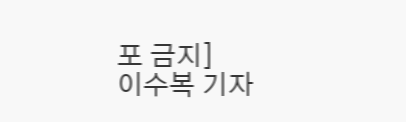포 금지]
이수복 기자